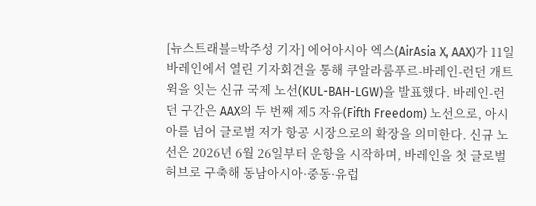[뉴스트래블=박주성 기자] 에어아시아 엑스(AirAsia X, AAX)가 11일 바레인에서 열린 기자회견을 통해 쿠알라룸푸르-바레인-런던 개트윅을 잇는 신규 국제 노선(KUL-BAH-LGW)을 발표했다. 바레인-런던 구간은 AAX의 두 번째 제5 자유(Fifth Freedom) 노선으로, 아시아를 넘어 글로벌 저가 항공 시장으로의 확장을 의미한다. 신규 노선은 2026년 6월 26일부터 운항을 시작하며, 바레인을 첫 글로벌 허브로 구축해 동남아시아·중동·유럽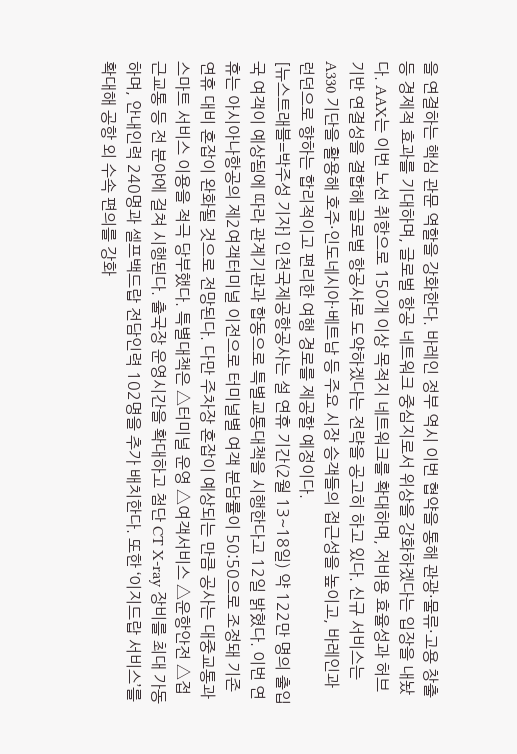을 연결하는 핵심 관문 역할을 강화한다. 바레인 정부 역시 이번 협약을 통해 관광·물류·고용 창출 등 경제적 효과를 기대하며, 글로벌 항공 네트워크 중심지로서 위상을 강화하겠다는 입장을 내놨다. AAX는 이번 노선 취항으로 150개 이상 목적지 네트워크를 확대하며, 저비용 효율성과 허브 기반 연결성을 결합해 글로벌 항공사로 도약하겠다는 전략을 공고히 하고 있다. 신규 서비스는 A330 기단을 활용해 호주·인도네시아·베트남 등 주요 시장 승객들의 접근성을 높이고, 바레인과 런던으로 향하는 합리적이고 편리한 여행 경로를 제공할 예정이다.
[뉴스트래블=박주성 기자] 인천국제공항공사는 설 연휴 기간(2월 13~18일) 약 122만 명의 출입국 여객이 예상됨에 따라 관계기관과 합동으로 특별교통대책을 시행한다고 12일 밝혔다. 이번 연휴는 아시아나항공의 제2여객터미널 이전으로 터미널별 여객 분담률이 50:50으로 조정돼 기존 연휴 대비 혼잡이 완화될 것으로 전망된다. 다만 주차장 혼잡이 예상되는 만큼 공사는 대중교통과 스마트 서비스 이용을 적극 당부했다. 특별대책은 △터미널 운영 △여객서비스 △운항안전 △접근교통 등 전 분야에 걸쳐 시행된다. 출국장 운영시간을 확대하고 첨단 CT X-ray 장비를 최대 가동하며, 안내인력 240명과 셀프백드랍 전담인력 102명을 추가 배치한다. 또한 ‘이지드랍 서비스’를 확대해 공항 외 수속 편의를 강화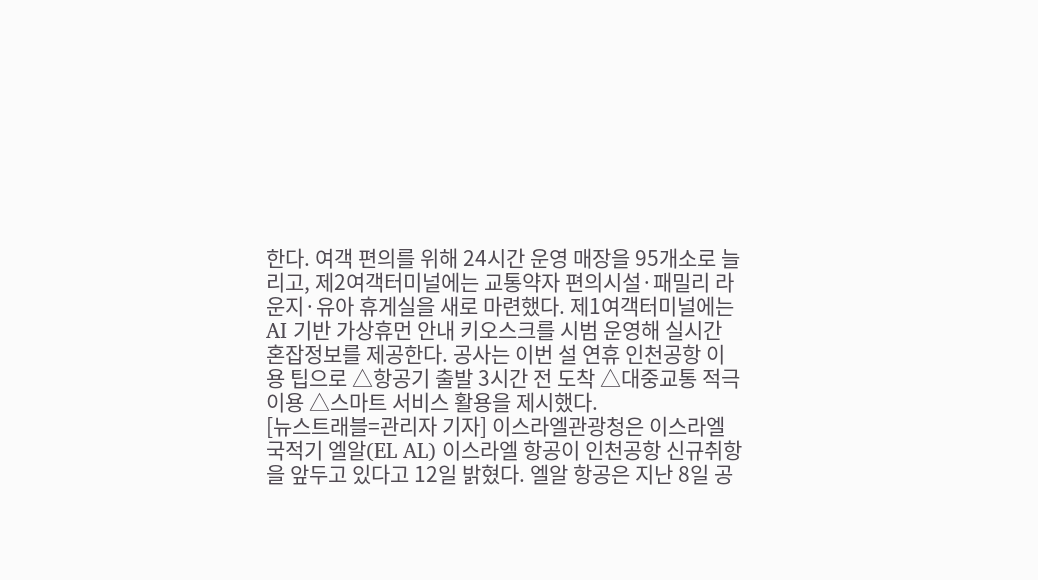한다. 여객 편의를 위해 24시간 운영 매장을 95개소로 늘리고, 제2여객터미널에는 교통약자 편의시설·패밀리 라운지·유아 휴게실을 새로 마련했다. 제1여객터미널에는 AI 기반 가상휴먼 안내 키오스크를 시범 운영해 실시간 혼잡정보를 제공한다. 공사는 이번 설 연휴 인천공항 이용 팁으로 △항공기 출발 3시간 전 도착 △대중교통 적극 이용 △스마트 서비스 활용을 제시했다.
[뉴스트래블=관리자 기자] 이스라엘관광청은 이스라엘 국적기 엘알(EL AL) 이스라엘 항공이 인천공항 신규취항을 앞두고 있다고 12일 밝혔다. 엘알 항공은 지난 8일 공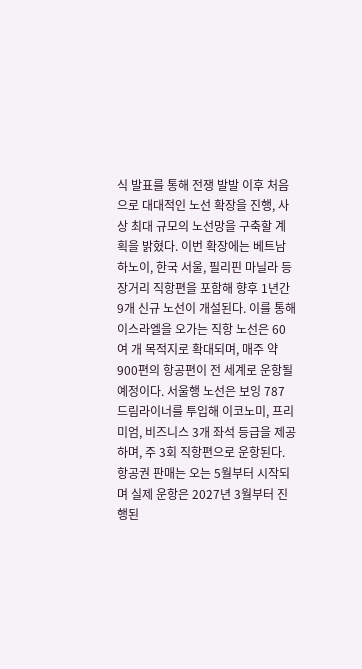식 발표를 통해 전쟁 발발 이후 처음으로 대대적인 노선 확장을 진행, 사상 최대 규모의 노선망을 구축할 계획을 밝혔다. 이번 확장에는 베트남 하노이, 한국 서울, 필리핀 마닐라 등 장거리 직항편을 포함해 향후 1년간 9개 신규 노선이 개설된다. 이를 통해 이스라엘을 오가는 직항 노선은 60여 개 목적지로 확대되며, 매주 약 900편의 항공편이 전 세계로 운항될 예정이다. 서울행 노선은 보잉 787 드림라이너를 투입해 이코노미, 프리미엄, 비즈니스 3개 좌석 등급을 제공하며, 주 3회 직항편으로 운항된다. 항공권 판매는 오는 5월부터 시작되며 실제 운항은 2027년 3월부터 진행된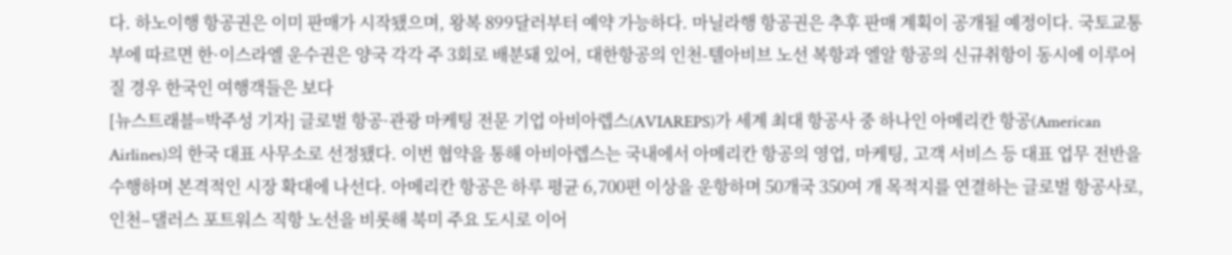다. 하노이행 항공권은 이미 판매가 시작됐으며, 왕복 899달러부터 예약 가능하다. 마닐라행 항공권은 추후 판매 계획이 공개될 예정이다. 국토교통부에 따르면 한·이스라엘 운수권은 양국 각각 주 3회로 배분돼 있어, 대한항공의 인천-텔아비브 노선 복항과 엘알 항공의 신규취항이 동시에 이루어질 경우 한국인 여행객들은 보다
[뉴스트래블=박주성 기자] 글로벌 항공·관광 마케팅 전문 기업 아비아렙스(AVIAREPS)가 세계 최대 항공사 중 하나인 아메리칸 항공(American Airlines)의 한국 대표 사무소로 선정됐다. 이번 협약을 통해 아비아렙스는 국내에서 아메리칸 항공의 영업, 마케팅, 고객 서비스 등 대표 업무 전반을 수행하며 본격적인 시장 확대에 나선다. 아메리칸 항공은 하루 평균 6,700편 이상을 운항하며 50개국 350여 개 목적지를 연결하는 글로벌 항공사로, 인천–댈러스 포트워스 직항 노선을 비롯해 북미 주요 도시로 이어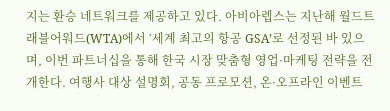지는 환승 네트워크를 제공하고 있다. 아비아렙스는 지난해 월드트래블어워드(WTA)에서 ‘세계 최고의 항공 GSA’로 선정된 바 있으며, 이번 파트너십을 통해 한국 시장 맞춤형 영업·마케팅 전략을 전개한다. 여행사 대상 설명회, 공동 프로모션, 온·오프라인 이벤트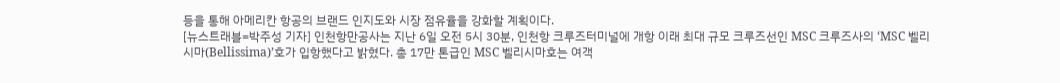등을 통해 아메리칸 항공의 브랜드 인지도와 시장 점유율을 강화할 계획이다.
[뉴스트래블=박주성 기자] 인천항만공사는 지난 6일 오전 5시 30분, 인천항 크루즈터미널에 개항 이래 최대 규모 크루즈선인 MSC 크루즈사의 ‘MSC 벨리시마(Bellissima)’호가 입항했다고 밝혔다. 총 17만 톤급인 MSC 벨리시마호는 여객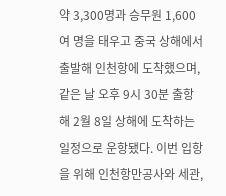약 3,300명과 승무원 1,600여 명을 태우고 중국 상해에서 출발해 인천항에 도착했으며, 같은 날 오후 9시 30분 출항해 2월 8일 상해에 도착하는 일정으로 운항됐다. 이번 입항을 위해 인천항만공사와 세관,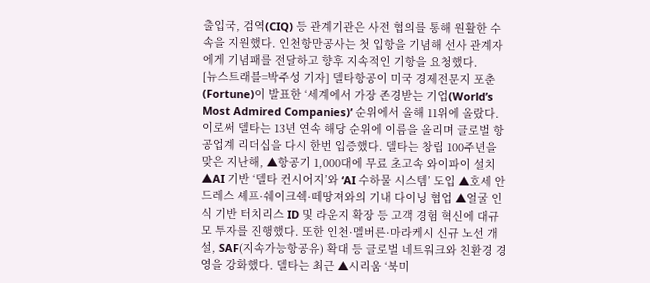출입국, 검역(CIQ) 등 관계기관은 사전 협의를 통해 원활한 수속을 지원했다. 인천항만공사는 첫 입항을 기념해 선사 관계자에게 기념패를 전달하고 향후 지속적인 기항을 요청했다.
[뉴스트래블=박주성 기자] 델타항공이 미국 경제전문지 포춘(Fortune)이 발표한 ‘세계에서 가장 존경받는 기업(World’s Most Admired Companies)’ 순위에서 올해 11위에 올랐다. 이로써 델타는 13년 연속 해당 순위에 이름을 올리며 글로벌 항공업계 리더십을 다시 한번 입증했다. 델타는 창립 100주년을 맞은 지난해, ▲항공기 1,000대에 무료 초고속 와이파이 설치 ▲AI 기반 ‘델타 컨시어지’와 ‘AI 수하물 시스템’ 도입 ▲호세 안드레스 셰프·쉐이크쉑·떼땅져와의 기내 다이닝 협업 ▲얼굴 인식 기반 터치리스 ID 및 라운지 확장 등 고객 경험 혁신에 대규모 투자를 진행했다. 또한 인천·멜버른·마라케시 신규 노선 개설, SAF(지속가능항공유) 확대 등 글로벌 네트워크와 친환경 경영을 강화했다. 델타는 최근 ▲시리움 ‘북미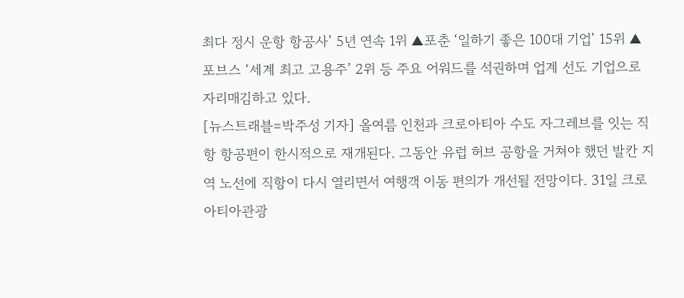최다 정시 운항 항공사’ 5년 연속 1위 ▲포춘 ‘일하기 좋은 100대 기업’ 15위 ▲포브스 ‘세계 최고 고용주’ 2위 등 주요 어워드를 석권하며 업계 선도 기업으로 자리매김하고 있다.
[뉴스트래블=박주성 기자] 올여름 인천과 크로아티아 수도 자그레브를 잇는 직항 항공편이 한시적으로 재개된다. 그동안 유럽 허브 공항을 거쳐야 했던 발칸 지역 노선에 직항이 다시 열리면서 여행객 이동 편의가 개선될 전망이다. 31일 크로아티아관광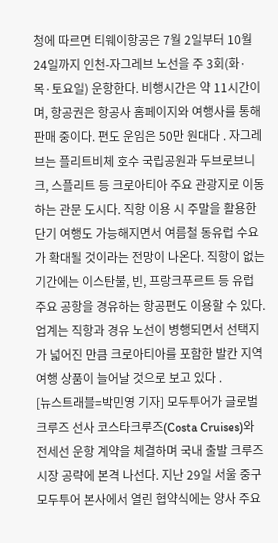청에 따르면 티웨이항공은 7월 2일부터 10월 24일까지 인천-자그레브 노선을 주 3회(화·목·토요일) 운항한다. 비행시간은 약 11시간이며, 항공권은 항공사 홈페이지와 여행사를 통해 판매 중이다. 편도 운임은 50만 원대다 . 자그레브는 플리트비체 호수 국립공원과 두브로브니크, 스플리트 등 크로아티아 주요 관광지로 이동하는 관문 도시다. 직항 이용 시 주말을 활용한 단기 여행도 가능해지면서 여름철 동유럽 수요가 확대될 것이라는 전망이 나온다. 직항이 없는 기간에는 이스탄불, 빈, 프랑크푸르트 등 유럽 주요 공항을 경유하는 항공편도 이용할 수 있다. 업계는 직항과 경유 노선이 병행되면서 선택지가 넓어진 만큼 크로아티아를 포함한 발칸 지역 여행 상품이 늘어날 것으로 보고 있다 .
[뉴스트래블=박민영 기자] 모두투어가 글로벌 크루즈 선사 코스타크루즈(Costa Cruises)와 전세선 운항 계약을 체결하며 국내 출발 크루즈 시장 공략에 본격 나선다. 지난 29일 서울 중구 모두투어 본사에서 열린 협약식에는 양사 주요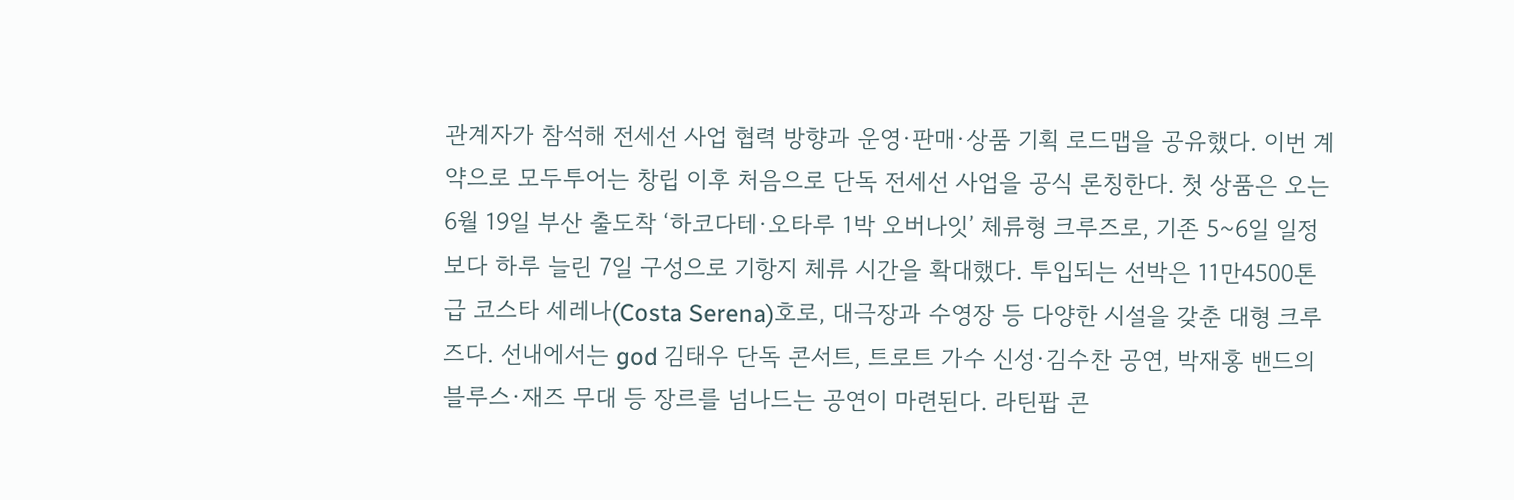관계자가 참석해 전세선 사업 협력 방향과 운영·판매·상품 기획 로드맵을 공유했다. 이번 계약으로 모두투어는 창립 이후 처음으로 단독 전세선 사업을 공식 론칭한다. 첫 상품은 오는 6월 19일 부산 출도착 ‘하코다테·오타루 1박 오버나잇’ 체류형 크루즈로, 기존 5~6일 일정보다 하루 늘린 7일 구성으로 기항지 체류 시간을 확대했다. 투입되는 선박은 11만4500톤급 코스타 세레나(Costa Serena)호로, 대극장과 수영장 등 다양한 시설을 갖춘 대형 크루즈다. 선내에서는 god 김태우 단독 콘서트, 트로트 가수 신성·김수찬 공연, 박재홍 밴드의 블루스·재즈 무대 등 장르를 넘나드는 공연이 마련된다. 라틴팝 콘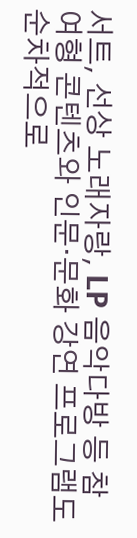서트, 선상 노래자랑, LP 음악다방 등 참여형 콘텐츠와 인문·문화 강연 프로그램도 순차적으로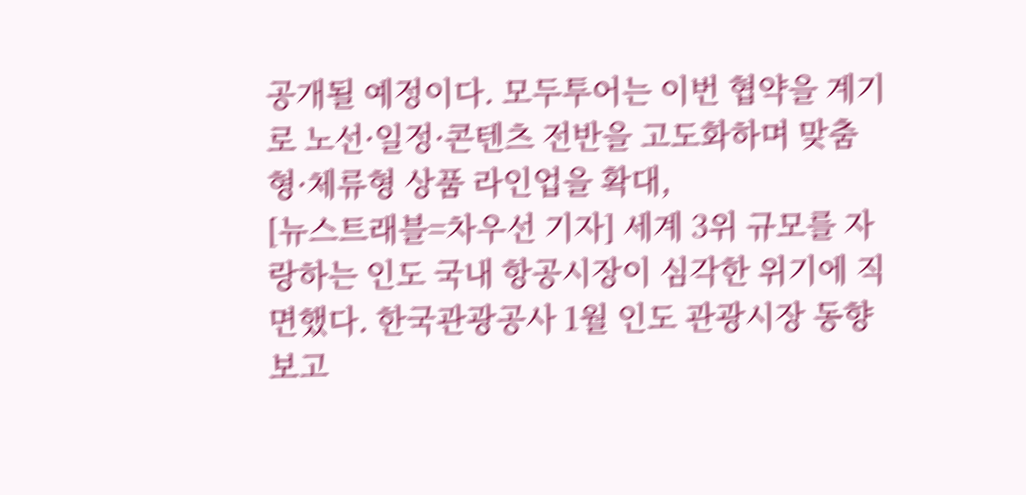공개될 예정이다. 모두투어는 이번 협약을 계기로 노선·일정·콘텐츠 전반을 고도화하며 맞춤형·체류형 상품 라인업을 확대,
[뉴스트래블=차우선 기자] 세계 3위 규모를 자랑하는 인도 국내 항공시장이 심각한 위기에 직면했다. 한국관광공사 1월 인도 관광시장 동향 보고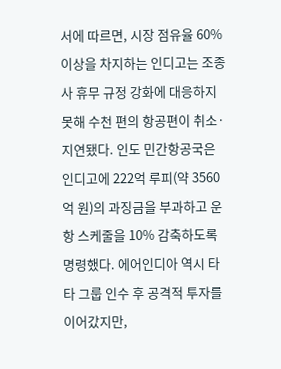서에 따르면, 시장 점유율 60% 이상을 차지하는 인디고는 조종사 휴무 규정 강화에 대응하지 못해 수천 편의 항공편이 취소·지연됐다. 인도 민간항공국은 인디고에 222억 루피(약 3560억 원)의 과징금을 부과하고 운항 스케줄을 10% 감축하도록 명령했다. 에어인디아 역시 타타 그룹 인수 후 공격적 투자를 이어갔지만,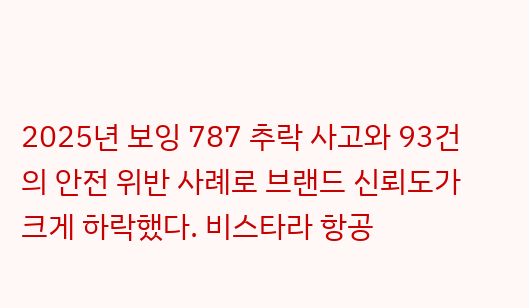2025년 보잉 787 추락 사고와 93건의 안전 위반 사례로 브랜드 신뢰도가 크게 하락했다. 비스타라 항공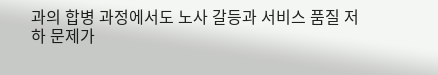과의 합병 과정에서도 노사 갈등과 서비스 품질 저하 문제가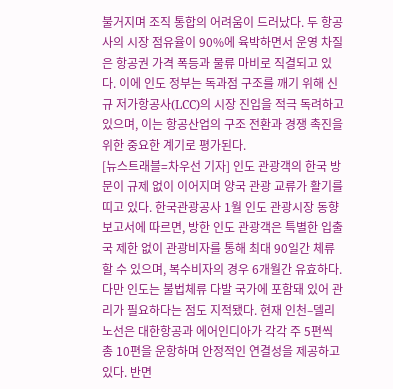불거지며 조직 통합의 어려움이 드러났다. 두 항공사의 시장 점유율이 90%에 육박하면서 운영 차질은 항공권 가격 폭등과 물류 마비로 직결되고 있다. 이에 인도 정부는 독과점 구조를 깨기 위해 신규 저가항공사(LCC)의 시장 진입을 적극 독려하고 있으며, 이는 항공산업의 구조 전환과 경쟁 촉진을 위한 중요한 계기로 평가된다.
[뉴스트래블=차우선 기자] 인도 관광객의 한국 방문이 규제 없이 이어지며 양국 관광 교류가 활기를 띠고 있다. 한국관광공사 1월 인도 관광시장 동향 보고서에 따르면, 방한 인도 관광객은 특별한 입출국 제한 없이 관광비자를 통해 최대 90일간 체류할 수 있으며, 복수비자의 경우 6개월간 유효하다. 다만 인도는 불법체류 다발 국가에 포함돼 있어 관리가 필요하다는 점도 지적됐다. 현재 인천–델리 노선은 대한항공과 에어인디아가 각각 주 5편씩 총 10편을 운항하며 안정적인 연결성을 제공하고 있다. 반면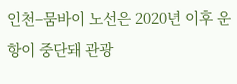인천–뭄바이 노선은 2020년 이후 운항이 중단돼 관광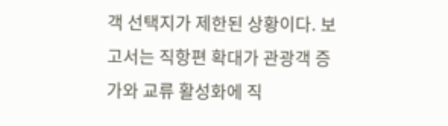객 선택지가 제한된 상황이다. 보고서는 직항편 확대가 관광객 증가와 교류 활성화에 직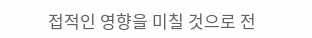접적인 영향을 미칠 것으로 전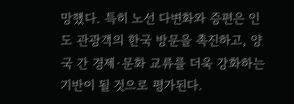망했다. 특히 노선 다변화와 증편은 인도 관광객의 한국 방문을 촉진하고, 양국 간 경제·문화 교류를 더욱 강화하는 기반이 될 것으로 평가된다.